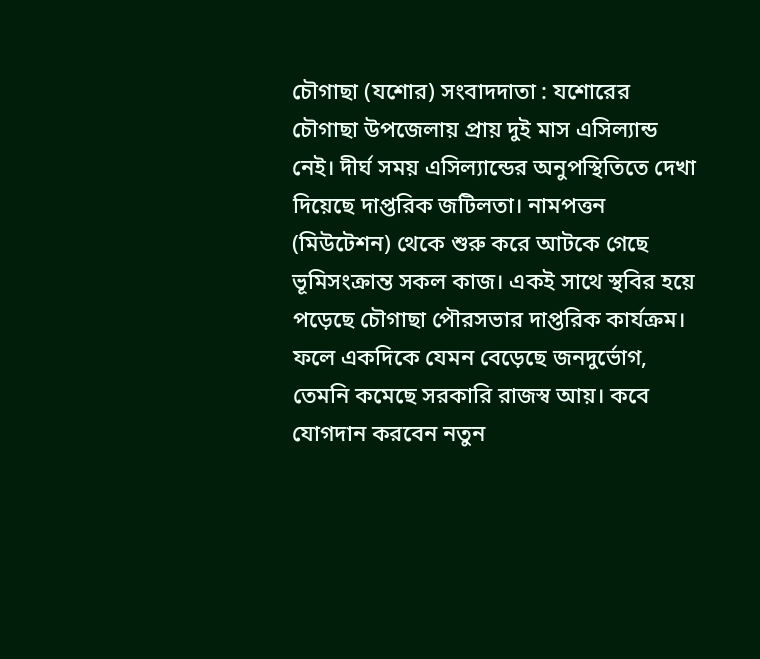চৌগাছা (যশোর) সংবাদদাতা : যশোরের চৌগাছা উপজেলায় প্রায় দুই মাস এসিল্যান্ড নেই। দীর্ঘ সময় এসিল্যান্ডের অনুপস্থিতিতে দেখা দিয়েছে দাপ্তরিক জটিলতা। নামপত্তন (মিউটেশন) থেকে শুরু করে আটকে গেছে ভূমিসংক্রান্ত সকল কাজ। একই সাথে স্থবির হয়ে পড়েছে চৌগাছা পৌরসভার দাপ্তরিক কার্যক্রম। ফলে একদিকে যেমন বেড়েছে জনদুর্ভোগ, তেমনি কমেছে সরকারি রাজস্ব আয়। কবে যোগদান করবেন নতুন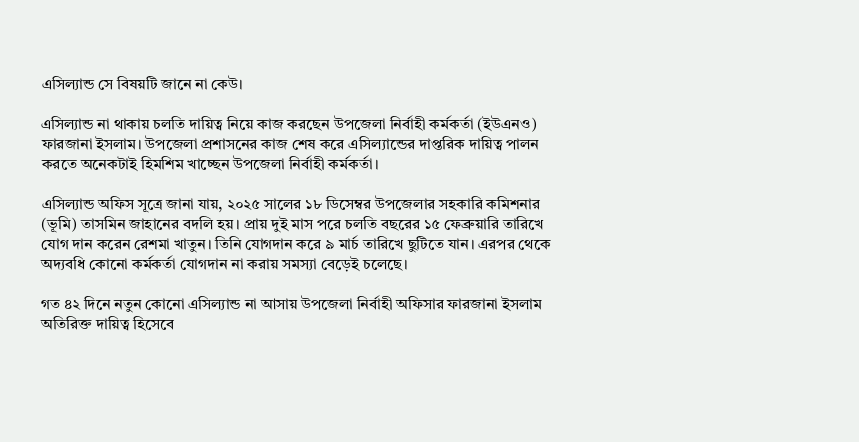এসিল্যান্ড সে বিষয়টি জানে না কেউ।

এসিল্যান্ড না থাকায় চলতি দায়িত্ব নিয়ে কাজ করছেন উপজেলা নির্বাহী কর্মকর্তা (ইউএনও) ফারজানা ইসলাম। উপজেলা প্রশাসনের কাজ শেষ করে এসিল্যান্ডের দাপ্তরিক দায়িত্ব পালন করতে অনেকটাই হিমশিম খাচ্ছেন উপজেলা নির্বাহী কর্মকর্তা।

এসিল্যান্ড অফিস সূত্রে জানা যায়, ২০২৫ সালের ১৮ ডিসেম্বর উপজেলার সহকারি কমিশনার (ভূমি) তাসমিন জাহানের বদলি হয়। প্রায় দুই মাস পরে চলতি বছরের ১৫ ফেব্রুয়ারি তারিখে যোগ দান করেন রেশমা খাতুন। তিনি যোগদান করে ৯ মার্চ তারিখে ছুটিতে যান। এরপর থেকে অদ্যবধি কোনো কর্মকর্তা যোগদান না করায় সমস্যা বেড়েই চলেছে।

গত ৪২ দিনে নতুন কোনো এসিল্যান্ড না আসায় উপজেলা নির্বাহী অফিসার ফারজানা ইসলাম অতিরিক্ত দায়িত্ব হিসেবে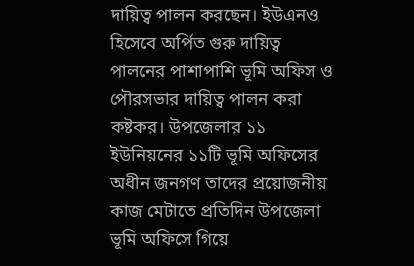দায়িত্ব পালন করছেন। ইউএনও হিসেবে অর্পিত গুরু দায়িত্ব পালনের পাশাপাশি ভূমি অফিস ও পৌরসভার দায়িত্ব পালন করা কষ্টকর। উপজেলার ১১ ইউনিয়নের ১১টি ভূমি অফিসের অধীন জনগণ তাদের প্রয়োজনীয় কাজ মেটাতে প্রতিদিন উপজেলা ভূমি অফিসে গিয়ে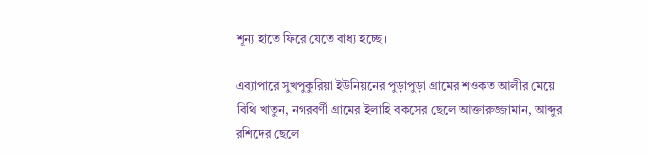শূন্য হাতে ফিরে যেতে বাধ্য হচ্ছে।

এব্যাপারে সুখপুকুরিয়া ইউনিয়নের পুড়াপুড়া গ্রামের শওকত আলীর মেয়ে বিথি খাতুন, নগরবর্ণী গ্রামের ইলাহি বকসের ছেলে আক্তারুজ্জামান, আব্দুর রশিদের ছেলে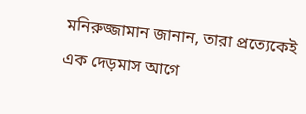মনিরুজ্জামান জানান, তারা প্রত্যেকেই এক দেড়মাস আগে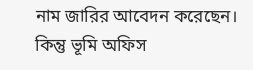নাম জারির আবেদন করেছেন। কিন্তু ভূমি অফিস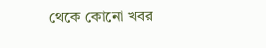থেকে কোনো খবর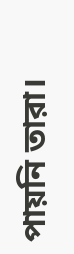পায়নি তারা।